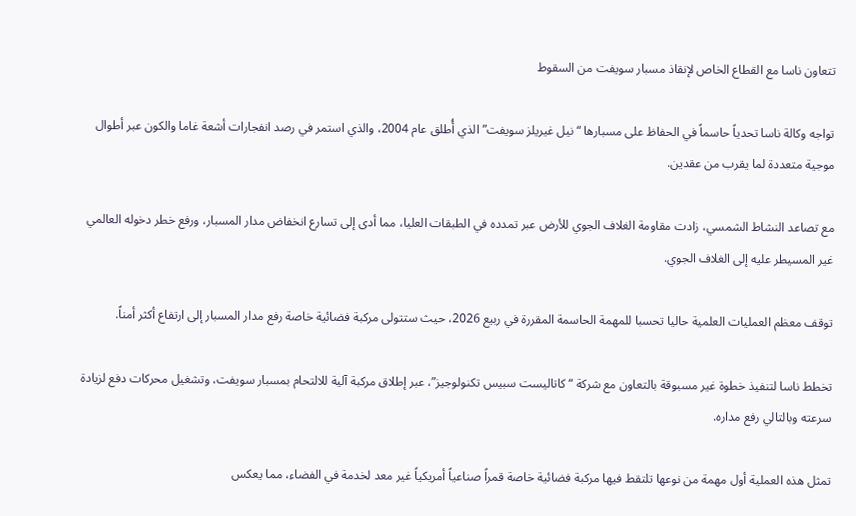تتعاون ناسا مع القطاع الخاص لإنقاذ مسبار سويفت من السقوط

تواجه وكالة ناسا تحدياً حاسماً في الحفاظ على مسبارها “نيل غيريلز سويفت” الذي أُطلق عام 2004، والذي استمر في رصد انفجارات أشعة غاما والكون عبر أطوال موجية متعددة لما يقرب من عقدين.

مع تصاعد النشاط الشمسي، زادت مقاومة الغلاف الجوي للأرض عبر تمدده في الطبقات العليا، مما أدى إلى تسارع انخفاض مدار المسبار، ورفع خطر دخوله العالمي غير المسيطر عليه إلى الغلاف الجوي.

توقف معظم العمليات العلمية حاليا تحسبا للمهمة الحاسمة المقررة في ربيع 2026، حيث ستتولى مركبة فضائية خاصة رفع مدار المسبار إلى ارتفاع أكثر أمناً.

تخطط ناسا لتنفيذ خطوة غير مسبوقة بالتعاون مع شركة “كاتاليست سبيس تكنولوجيز”، عبر إطلاق مركبة آلية للالتحام بمسبار سويفت، وتشغيل محركات دفع لزيادة سرعته وبالتالي رفع مداره.

تمثل هذه العملية أول مهمة من نوعها تلتقط فيها مركبة فضائية خاصة قمراً صناعياً أمريكياً غير معد لخدمة في الفضاء، مما يعكس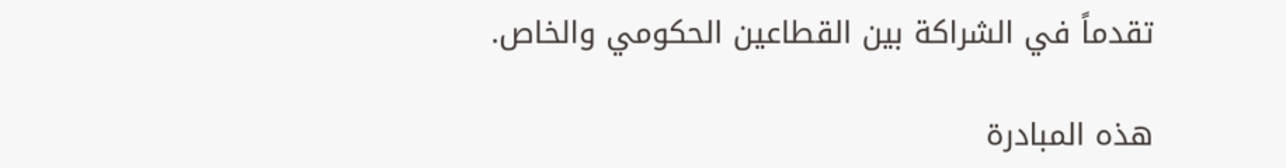تقدماً في الشراكة بين القطاعين الحكومي والخاص.

هذه المبادرة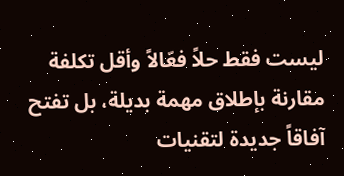ليست فقط حلاً فعّالاً وأقل تكلفة مقارنة بإطلاق مهمة بديلة، بل تفتح آفاقاً جديدة لتقنيات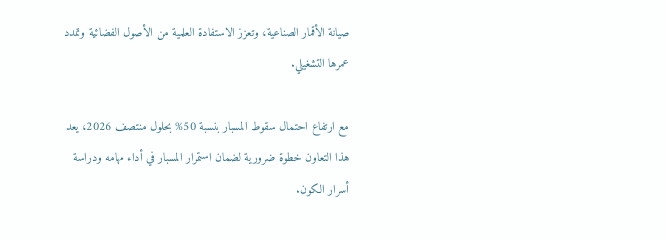صيانة الأقمار الصناعية، وتعزز الاستفادة العلمية من الأصول الفضائية وتمدد عمرها التشغيلي.

مع ارتفاع احتمال سقوط المسبار بنسبة 50% بحلول منتصف 2026، يعد هذا التعاون خطوة ضرورية لضمان استمرار المسبار في أداء مهامه ودراسة أسرار الكون.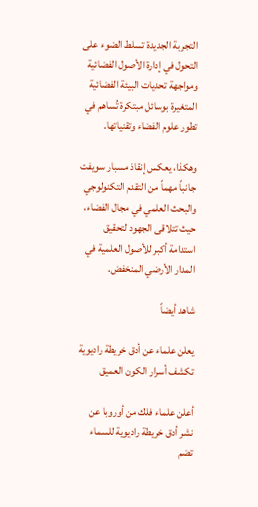التجربة الجديدة تسلط الضوء على التحول في إدارة الأصول الفضائية ومواجهة تحديات البيئة الفضائية المتغيرة بوسائل مبتكرة تُساهم في تطور علوم الفضاء وتقنياتها.

وهكذا، يعكس إنقاذ مسبار سويفت جانباً مهماً من التقدم التكنولوجي والبحث العلمي في مجال الفضاء، حيث تتلاقى الجهود لتحقيق استدامة أكبر للأصول العلمية في المدار الأرضي المنخفض.

شاهد أيضاً

يعلن علماء عن أدق خريطة راديوية تكشف أسرار الكون العميق

أعلن علماء فلك من أوروبا عن نشر أدق خريطة راديوية للسماء تضم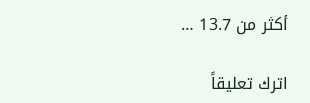أكثر من 13.7 …

اترك تعليقاً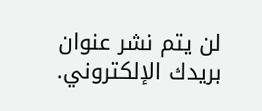لن يتم نشر عنوان بريدك الإلكتروني.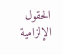الحقول الإلزامية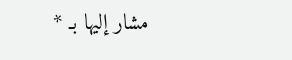مشار إليها بـ *